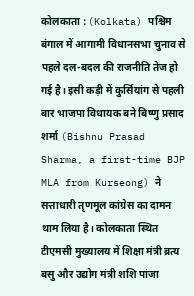कोलकाता : (Kolkata) पश्चिम बंगाल में आगामी विधानसभा चुनाव से पहले दल-बदल की राजनीति तेज हो गई है। इसी कड़ी में कुर्सियांग से पहली बार भाजपा विधायक बने बिष्णु प्रसाद शर्मा (Bishnu Prasad Sharma, a first-time BJP MLA from Kurseong) ने सत्ताधारी तृणमूल कांग्रेस का दामन थाम लिया है। कोलकाता स्थित टीएमसी मुख्यालय में शिक्षा मंत्री ब्रत्य बसु और उद्योग मंत्री शशि पांजा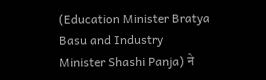(Education Minister Bratya Basu and Industry Minister Shashi Panja) ने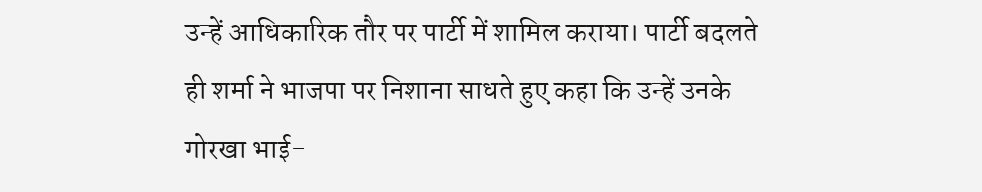उन्हें आधिकारिक तौर पर पार्टी में शामिल कराया। पार्टी बदलते ही शर्मा ने भाजपा पर निशाना साधते हुए कहा कि उन्हें उनके गोरखा भाई-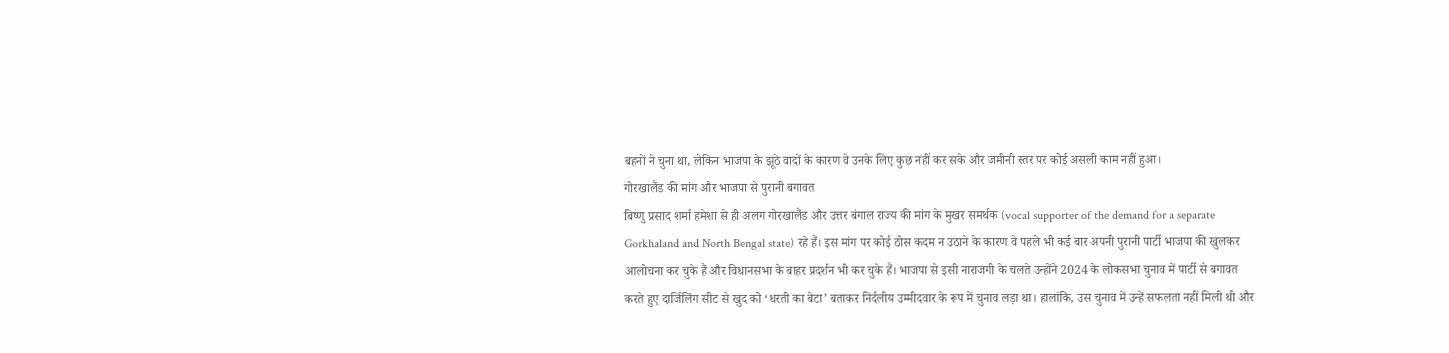बहनों ने चुना था, लेकिन भाजपा के झूठे वादों के कारण वे उनके लिए कुछ नहीं कर सके और जमीनी स्तर पर कोई असली काम नहीं हुआ।
गोरखालैंड की मांग और भाजपा से पुरानी बगावत
बिष्णु प्रसाद शर्मा हमेशा से ही अलग गोरखालैंड और उत्तर बंगाल राज्य की मांग के मुखर समर्थक (vocal supporter of the demand for a separate Gorkhaland and North Bengal state) रहे हैं। इस मांग पर कोई ठोस कदम न उठाने के कारण वे पहले भी कई बार अपनी पुरानी पार्टी भाजपा की खुलकर आलोचना कर चुके हैं और विधानसभा के बाहर प्रदर्शन भी कर चुके हैं। भाजपा से इसी नाराजगी के चलते उन्होंने 2024 के लोकसभा चुनाव में पार्टी से बगावत करते हुए दार्जिलिंग सीट से खुद को ‘धरती का बेटा’ बताकर निर्दलीय उम्मीदवार के रूप में चुनाव लड़ा था। हालांकि, उस चुनाव में उन्हें सफलता नहीं मिली थी और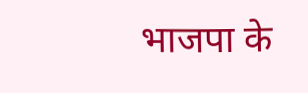भाजपा के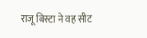राजू बिस्टा ने वह सीट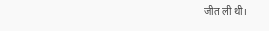जीत ली थी।